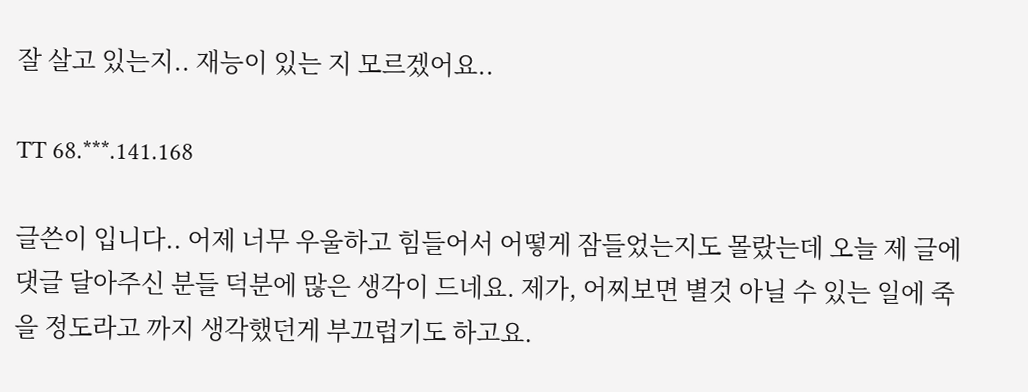잘 살고 있는지.. 재능이 있는 지 모르겠어요..

TT 68.***.141.168

글쓴이 입니다.. 어제 너무 우울하고 힘들어서 어떻게 잠들었는지도 몰랐는데 오늘 제 글에 댓글 달아주신 분들 덕분에 많은 생각이 드네요. 제가, 어찌보면 별것 아닐 수 있는 일에 죽을 정도라고 까지 생각했던게 부끄럽기도 하고요.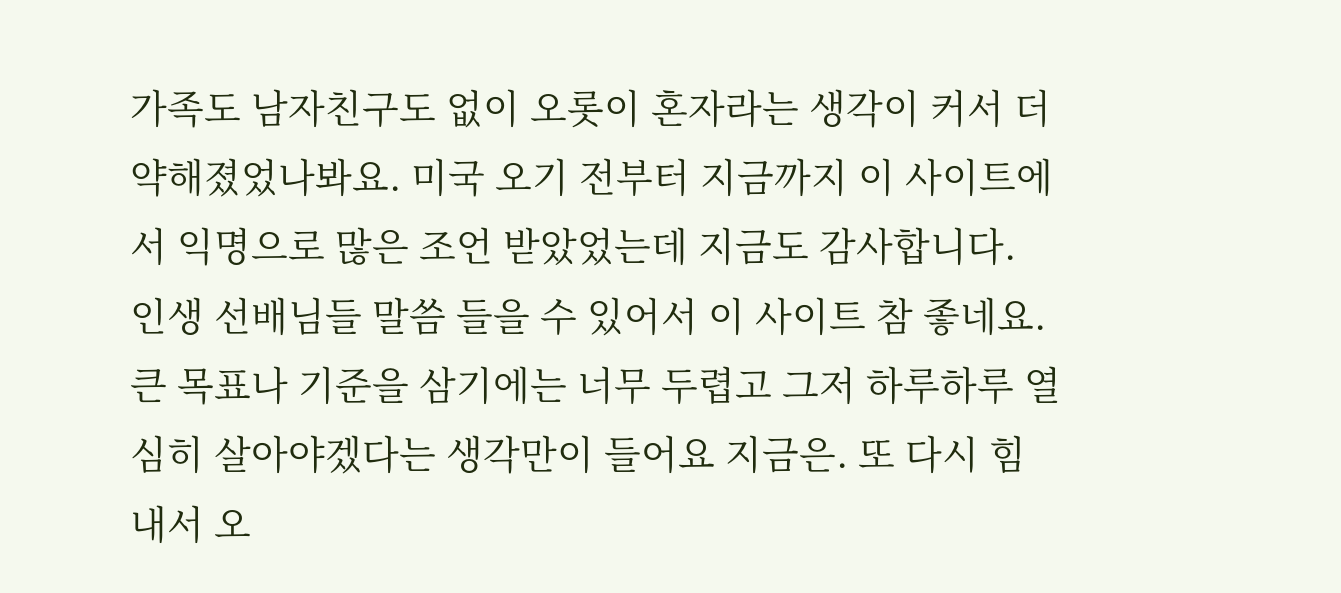가족도 남자친구도 없이 오롯이 혼자라는 생각이 커서 더 약해졌었나봐요. 미국 오기 전부터 지금까지 이 사이트에서 익명으로 많은 조언 받았었는데 지금도 감사합니다. 인생 선배님들 말씀 들을 수 있어서 이 사이트 참 좋네요. 큰 목표나 기준을 삼기에는 너무 두렵고 그저 하루하루 열심히 살아야겠다는 생각만이 들어요 지금은. 또 다시 힘내서 오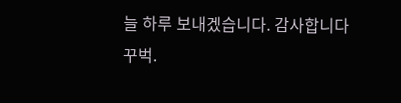늘 하루 보내겠습니다. 감사합니다 꾸벅.